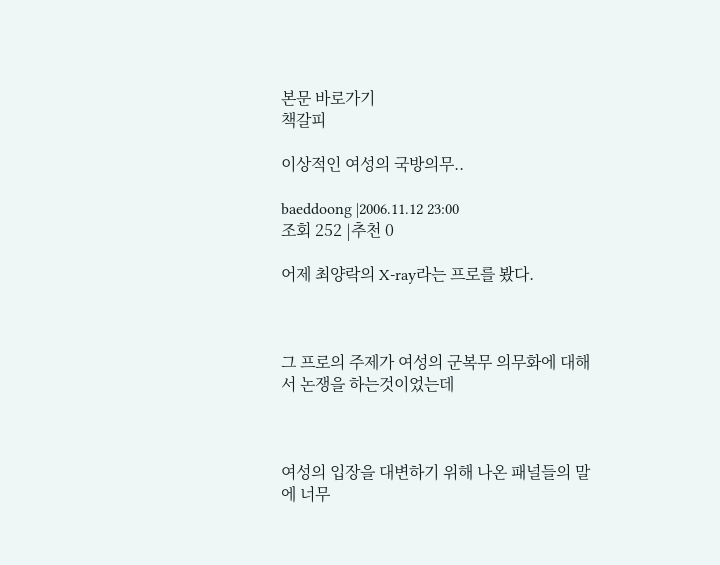본문 바로가기
책갈피

이상적인 여성의 국방의무..

baeddoong |2006.11.12 23:00
조회 252 |추천 0

어제 최양락의 X-ray라는 프로를 봤다.



그 프로의 주제가 여성의 군복무 의무화에 대해서 논쟁을 하는것이었는데



여성의 입장을 대변하기 위해 나온 패널들의 말에 너무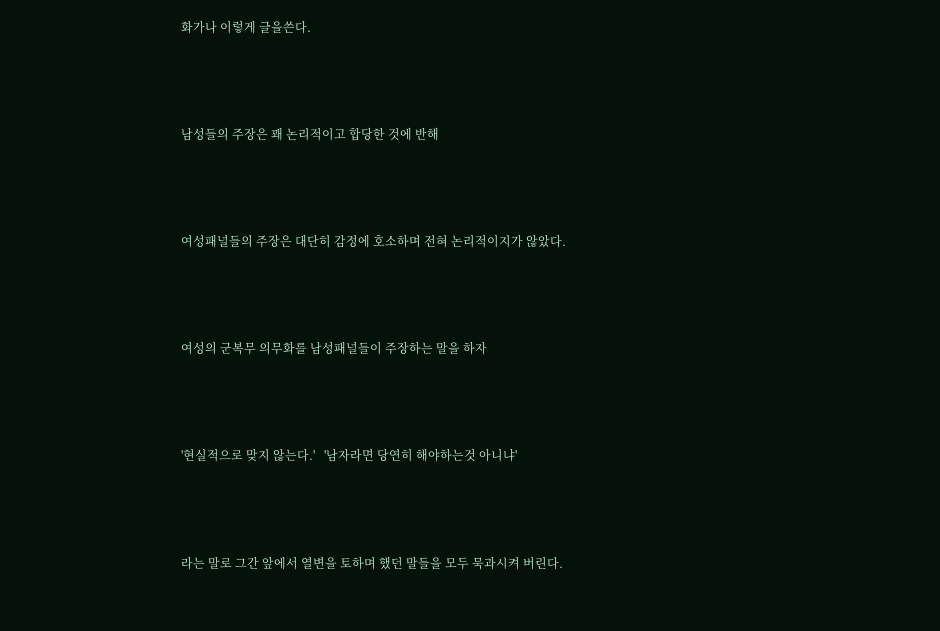화가나 이렇게 글을쓴다.



남성들의 주장은 꽤 논리적이고 합당한 것에 반해



여성패널들의 주장은 대단히 감정에 호소하며 전혀 논리적이지가 않았다.



여성의 군복무 의무화를 남성패널들이 주장하는 말을 하자



'현실적으로 맞지 않는다.'   '남자라면 당연히 해야하는것 아니냐'



라는 말로 그간 앞에서 열변을 토하며 했던 말들을 모두 묵과시켜 버린다.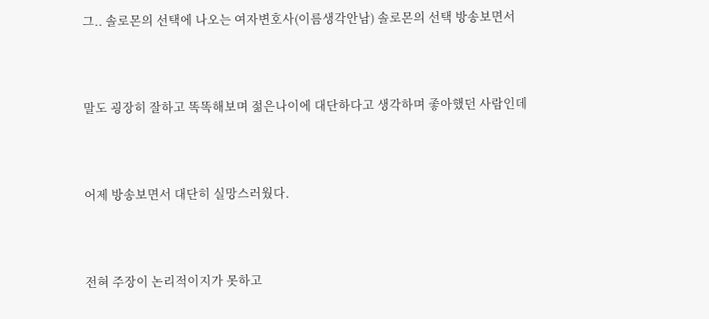그.. 솔로몬의 선택에 나오는 여자변호사(이름생각안남) 솔로몬의 선택 방송보면서



말도 굉장히 잘하고 똑똑해보며 젊은나이에 대단하다고 생각하며 좋아했던 사람인데



어제 방송보면서 대단히 실망스러웠다.



전혀 주장이 논리적이지가 못하고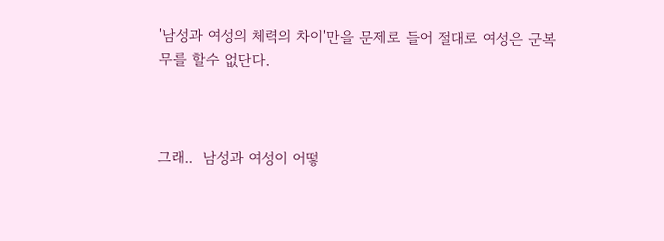'남성과 여성의 체력의 차이'만을 문제로 들어 절대로 여성은 군복무를 할수 없단다.



그래..  남성과 여성이 어떻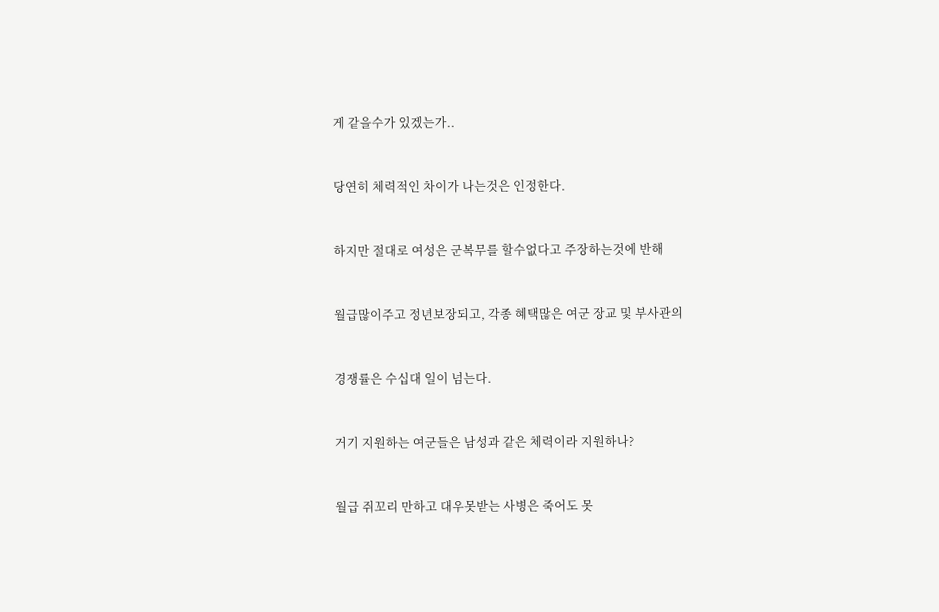게 같을수가 있겠는가..



당연히 체력적인 차이가 나는것은 인정한다.



하지만 절대로 여성은 군복무를 할수없다고 주장하는것에 반해



월급많이주고 정년보장되고, 각종 혜택많은 여군 장교 및 부사관의



경쟁률은 수십대 일이 넘는다.



거기 지원하는 여군들은 남성과 같은 체력이라 지원하나?



월급 쥐꼬리 만하고 대우못받는 사병은 죽어도 못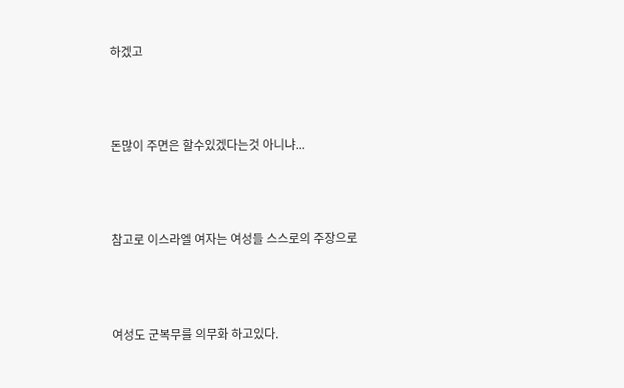하겠고



돈많이 주면은 할수있겠다는것 아니냐...



참고로 이스라엘 여자는 여성들 스스로의 주장으로



여성도 군복무를 의무화 하고있다.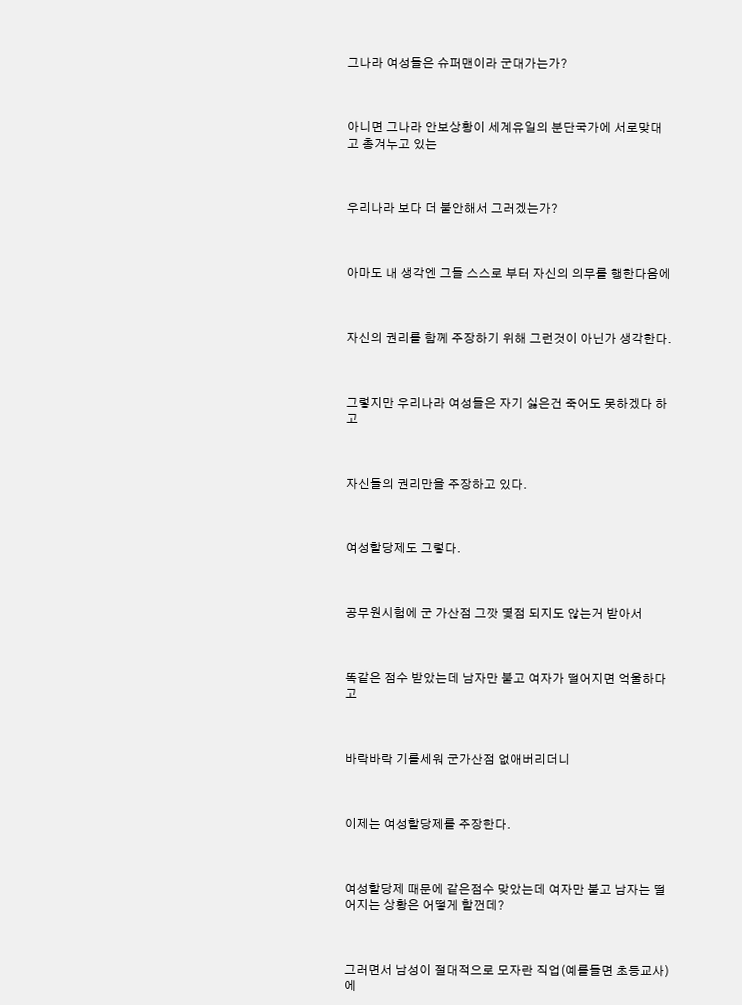그나라 여성들은 슈퍼맨이라 군대가는가?



아니면 그나라 안보상황이 세계유일의 분단국가에 서로맞대고 총겨누고 있는



우리나라 보다 더 불안해서 그러겠는가?



아마도 내 생각엔 그들 스스로 부터 자신의 의무를 행한다음에



자신의 권리를 함께 주장하기 위해 그런것이 아닌가 생각한다.



그렇지만 우리나라 여성들은 자기 싫은건 죽어도 못하겠다 하고



자신들의 권리만을 주장하고 있다.



여성할당제도 그렇다.



공무원시험에 군 가산점 그깟 몇점 되지도 않는거 받아서



똑같은 점수 받았는데 남자만 붙고 여자가 떨어지면 억울하다고



바락바락 기를세워 군가산점 없애버리더니



이제는 여성할당제를 주장한다.



여성할당제 때문에 같은점수 맞았는데 여자만 붙고 남자는 떨어지는 상황은 어떻게 할껀데?



그러면서 남성이 절대적으로 모자란 직업(예를들면 초등교사)에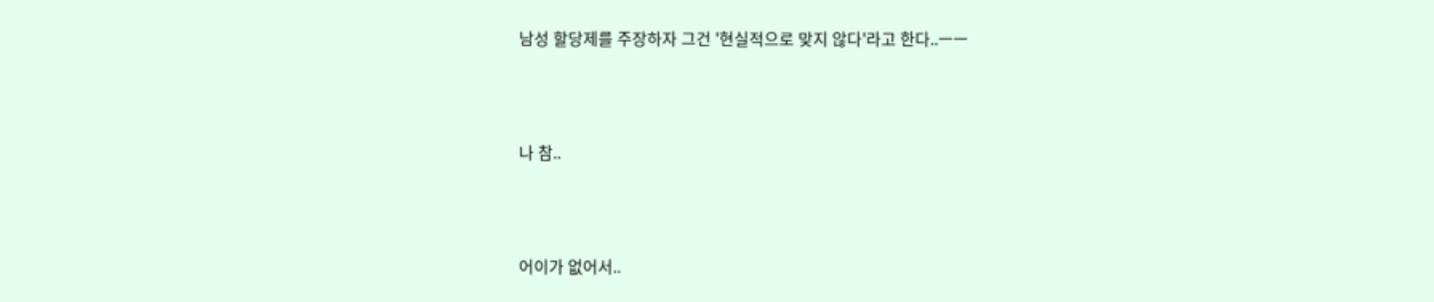남성 할당제를 주장하자 그건 '현실적으로 맞지 않다'라고 한다..ㅡㅡ



나 참..



어이가 없어서..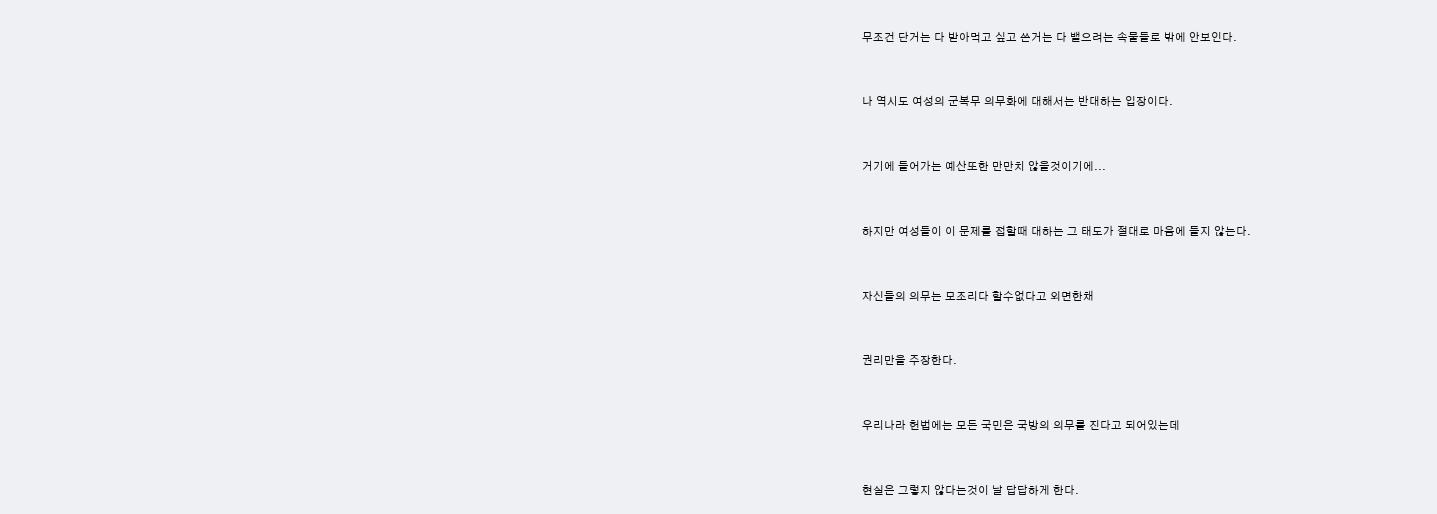무조건 단거는 다 받아먹고 싶고 쓴거는 다 뱉으려는 속물들로 밖에 안보인다.



나 역시도 여성의 군복무 의무화에 대해서는 반대하는 입장이다.



거기에 들어가는 예산또한 만만치 않을것이기에...



하지만 여성들이 이 문제를 접할때 대하는 그 태도가 절대로 마음에 들지 않는다.



자신들의 의무는 모조리다 할수없다고 외면한채



권리만을 주장한다.



우리나라 헌법에는 모든 국민은 국방의 의무를 진다고 되어있는데



현실은 그렇지 않다는것이 날 답답하게 한다.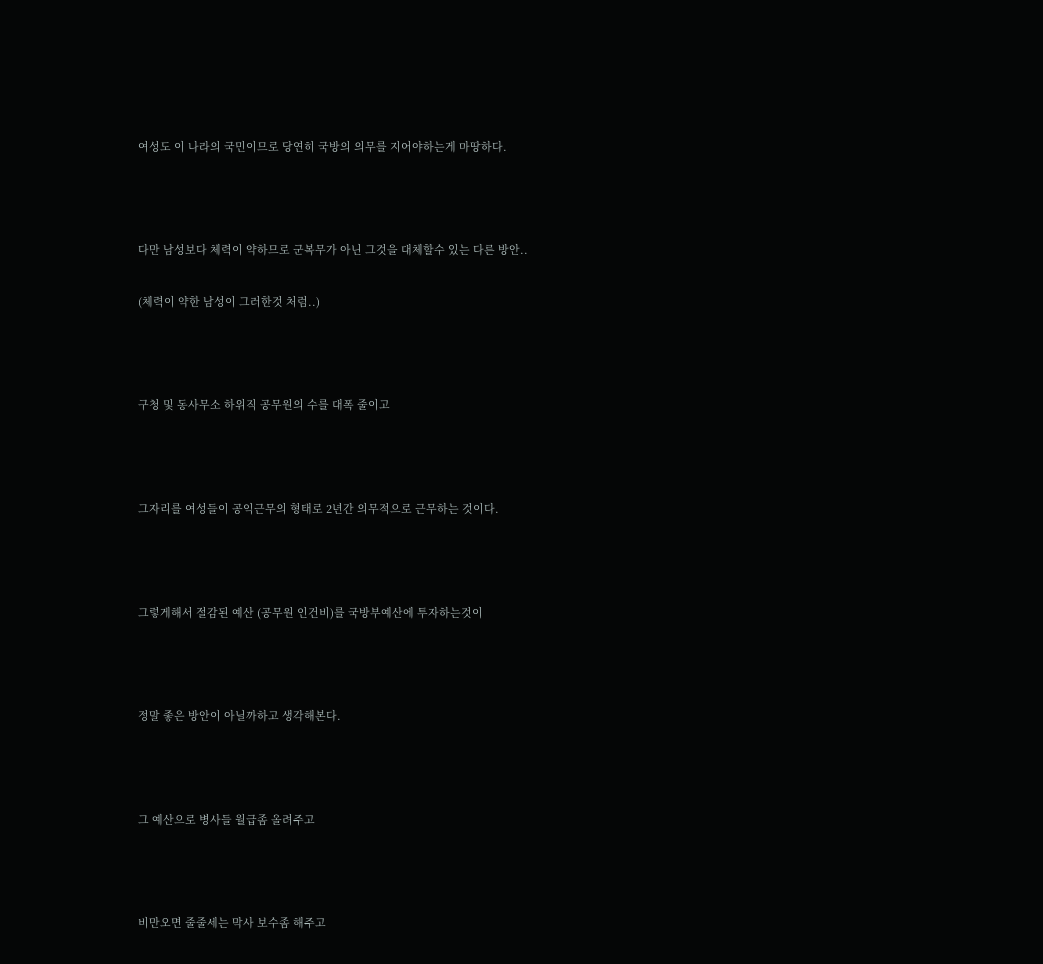여성도 이 나라의 국민이므로 당연히 국방의 의무를 지어야하는게 마땅하다.



다만 남성보다 체력이 약하므로 군복무가 아닌 그것을 대체할수 있는 다른 방안..

(체력이 약한 남성이 그러한것 처럼..)



구청 및 동사무소 하위직 공무원의 수를 대폭 줄이고



그자리를 여성들이 공익근무의 형태로 2년간 의무적으로 근무하는 것이다.



그렇게해서 절감된 예산 (공무원 인건비)를 국방부예산에 투자하는것이



정말 좋은 방안이 아닐까하고 생각해본다.



그 예산으로 병사들 월급좀 올려주고



비만오면 줄줄세는 막사 보수좀 해주고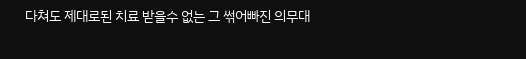다쳐도 제대로된 치료 받을수 없는 그 썪어빠진 의무대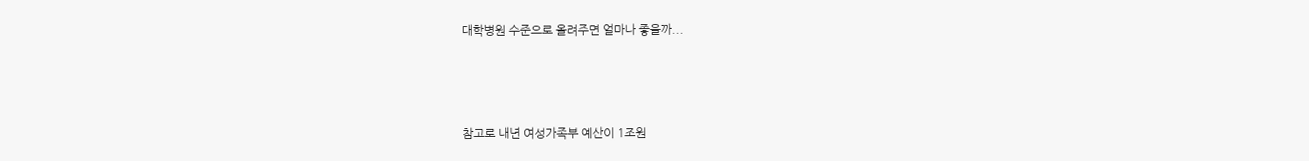대학병원 수준으로 올려주면 얼마나 좋을까...



참고로 내년 여성가족부 예산이 1조원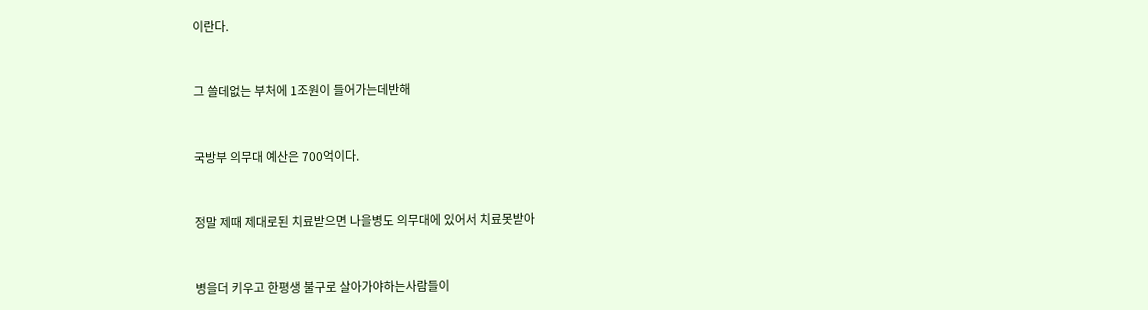이란다.



그 쓸데없는 부처에 1조원이 들어가는데반해



국방부 의무대 예산은 700억이다.



정말 제때 제대로된 치료받으면 나을병도 의무대에 있어서 치료못받아



병을더 키우고 한평생 불구로 살아가야하는사람들이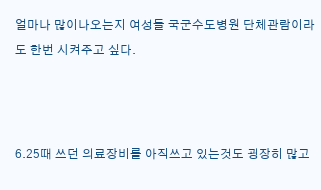얼마나 많이나오는지 여성들 국군수도병원 단체관람이라도 한번 시켜주고 싶다.



6.25때 쓰던 의료장비를 아직쓰고 있는것도 굉장히 많고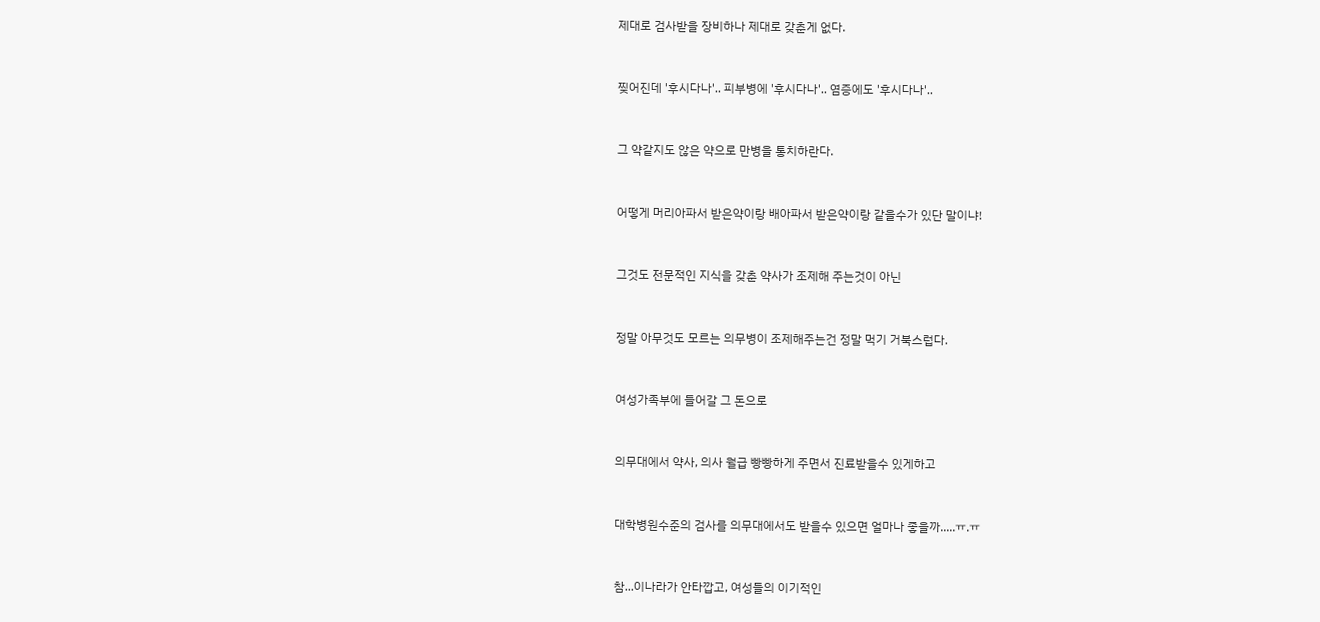제대로 검사받을 장비하나 제대로 갖춘게 없다.



찢어진데 '후시다나'.. 피부병에 '후시다나'.. 염증에도 '후시다나'..



그 약같지도 않은 약으로 만병을 통치하란다.



어떻게 머리아파서 받은약이랑 배아파서 받은약이랑 같을수가 있단 말이냐!



그것도 전문적인 지식을 갖춘 약사가 조제해 주는것이 아닌



정말 아무것도 모르는 의무병이 조제해주는건 정말 먹기 거북스럽다.



여성가족부에 들어갈 그 돈으로



의무대에서 약사, 의사 월급 빵빵하게 주면서 진료받을수 있게하고



대학병원수준의 검사를 의무대에서도 받을수 있으면 얼마나 좋을까.....ㅠ.ㅠ



참...이나라가 안타깝고, 여성들의 이기적인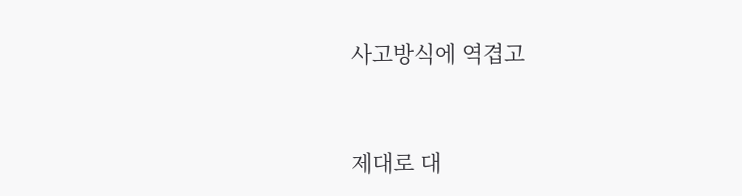사고방식에 역겹고



제대로 대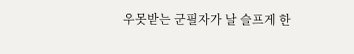우못받는 군필자가 날 슬프게 한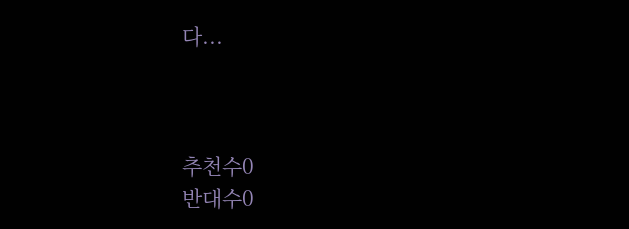다...



추천수0
반대수0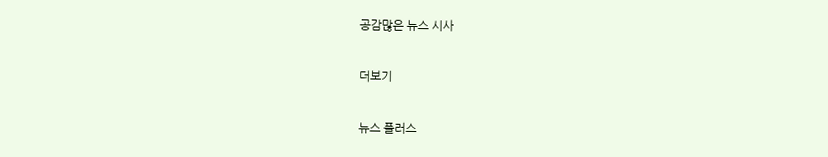공감많은 뉴스 시사

더보기

뉴스 플러스